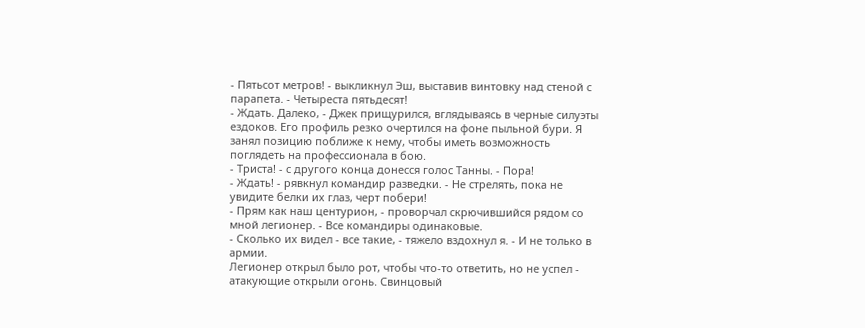- Пятьсот метров! - выкликнул Эш, выставив винтовку над стеной с парапета. - Четыреста пятьдесят!
- Ждать. Далеко, - Джек прищурился, вглядываясь в черные силуэты ездоков. Его профиль резко очертился на фоне пыльной бури. Я занял позицию поближе к нему, чтобы иметь возможность поглядеть на профессионала в бою.
- Триста! - с другого конца донесся голос Танны. - Пора!
- Ждать! - рявкнул командир разведки. - Не стрелять, пока не увидите белки их глаз, черт побери!
- Прям как наш центурион, - проворчал скрючившийся рядом со мной легионер. - Все командиры одинаковые.
- Сколько их видел - все такие, - тяжело вздохнул я. - И не только в армии.
Легионер открыл было рот, чтобы что-то ответить, но не успел - атакующие открыли огонь. Свинцовый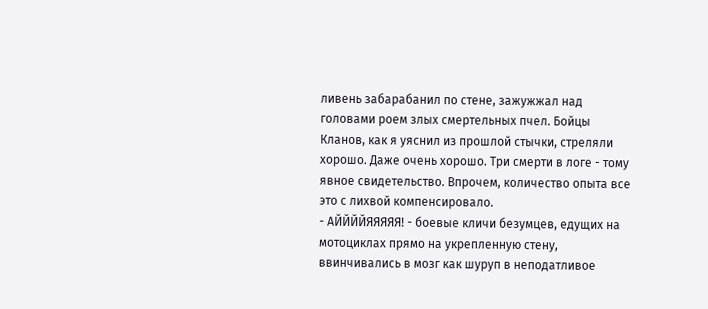ливень забарабанил по стене, зажужжал над головами роем злых смертельных пчел. Бойцы Кланов, как я уяснил из прошлой стычки, стреляли хорошо. Даже очень хорошо. Три смерти в логе - тому явное свидетельство. Впрочем, количество опыта все это с лихвой компенсировало.
- АЙЙЙЙЯЯЯЯЯ! - боевые кличи безумцев, едущих на мотоциклах прямо на укрепленную стену, ввинчивались в мозг как шуруп в неподатливое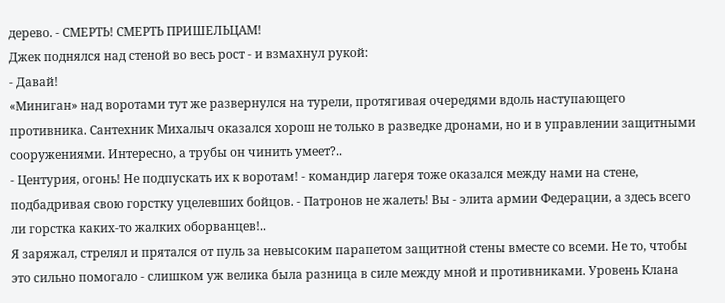дерево. - СМЕРТЬ! СМЕРТЬ ПРИШЕЛЬЦАМ!
Джек поднялся над стеной во весь рост - и взмахнул рукой:
- Давай!
«Миниган» над воротами тут же развернулся на турели, протягивая очередями вдоль наступающего противника. Сантехник Михалыч оказался хорош не только в разведке дронами, но и в управлении защитными сооружениями. Интересно, а трубы он чинить умеет?..
- Центурия, огонь! Не подпускать их к воротам! - командир лагеря тоже оказался между нами на стене, подбадривая свою горстку уцелевших бойцов. - Патронов не жалеть! Вы - элита армии Федерации, а здесь всего ли горстка каких-то жалких оборванцев!..
Я заряжал, стрелял и прятался от пуль за невысоким парапетом защитной стены вместе со всеми. Не то, чтобы это сильно помогало - слишком уж велика была разница в силе между мной и противниками. Уровень Клана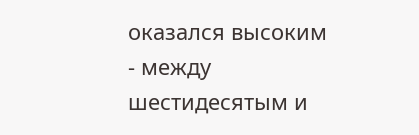оказался высоким - между шестидесятым и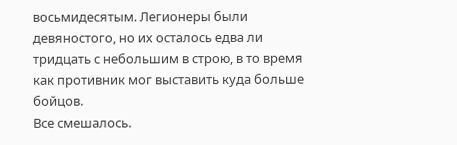восьмидесятым. Легионеры были девяностого, но их осталось едва ли тридцать с небольшим в строю, в то время как противник мог выставить куда больше бойцов.
Все смешалось.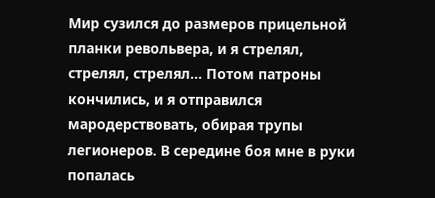Мир сузился до размеров прицельной планки револьвера, и я стрелял, стрелял, стрелял... Потом патроны кончились, и я отправился мародерствовать, обирая трупы легионеров. В середине боя мне в руки попалась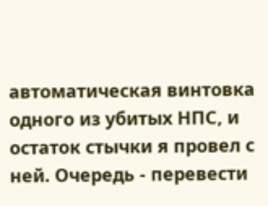автоматическая винтовка одного из убитых НПС, и остаток стычки я провел с ней. Очередь - перевести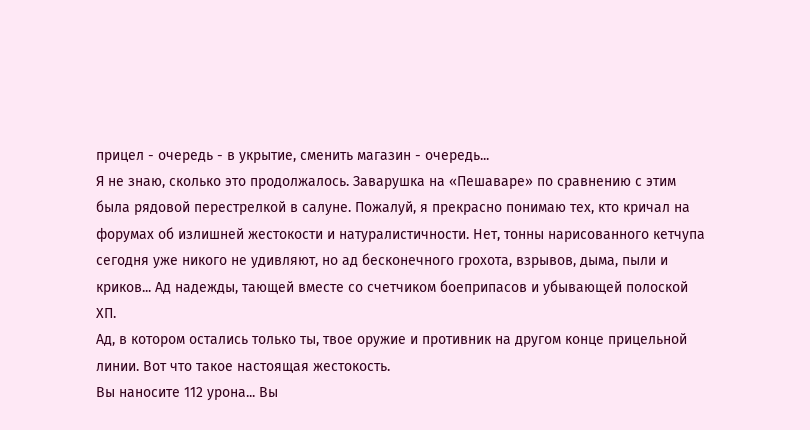прицел - очередь - в укрытие, сменить магазин - очередь...
Я не знаю, сколько это продолжалось. Заварушка на «Пешаваре» по сравнению с этим была рядовой перестрелкой в салуне. Пожалуй, я прекрасно понимаю тех, кто кричал на форумах об излишней жестокости и натуралистичности. Нет, тонны нарисованного кетчупа сегодня уже никого не удивляют, но ад бесконечного грохота, взрывов, дыма, пыли и криков... Ад надежды, тающей вместе со счетчиком боеприпасов и убывающей полоской ХП.
Ад, в котором остались только ты, твое оружие и противник на другом конце прицельной линии. Вот что такое настоящая жестокость.
Вы наносите 112 урона... Вы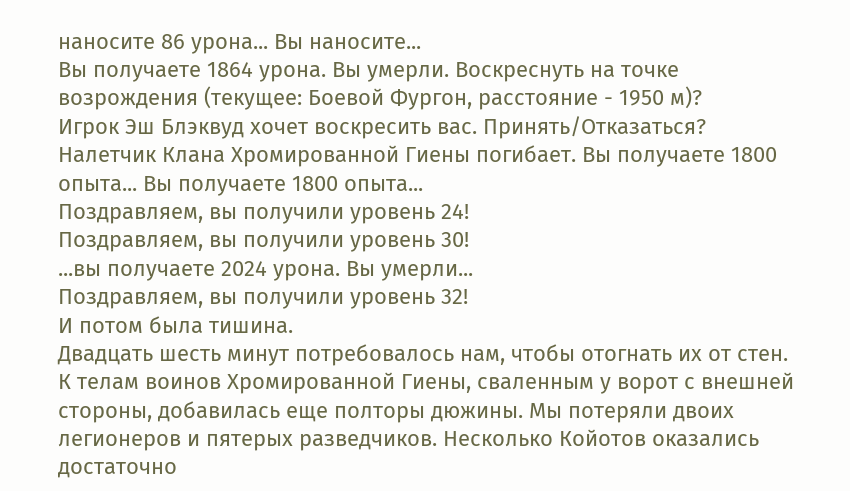наносите 86 урона... Вы наносите...
Вы получаете 1864 урона. Вы умерли. Воскреснуть на точке возрождения (текущее: Боевой Фургон, расстояние - 1950 м)?
Игрок Эш Блэквуд хочет воскресить вас. Принять/Отказаться?
Налетчик Клана Хромированной Гиены погибает. Вы получаете 1800 опыта... Вы получаете 1800 опыта...
Поздравляем, вы получили уровень 24!
Поздравляем, вы получили уровень 30!
...вы получаете 2024 урона. Вы умерли...
Поздравляем, вы получили уровень 32!
И потом была тишина.
Двадцать шесть минут потребовалось нам, чтобы отогнать их от стен. К телам воинов Хромированной Гиены, сваленным у ворот с внешней стороны, добавилась еще полторы дюжины. Мы потеряли двоих легионеров и пятерых разведчиков. Несколько Койотов оказались достаточно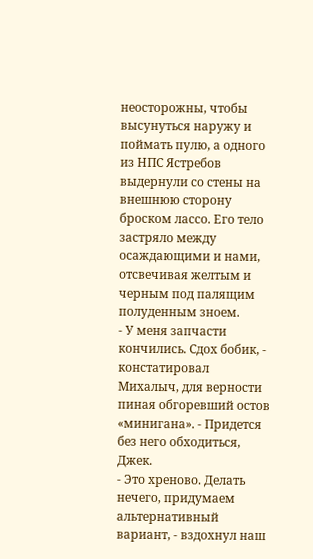неосторожны, чтобы высунуться наружу и поймать пулю, а одного из НПС Ястребов выдернули со стены на внешнюю сторону броском лассо. Его тело застряло между осаждающими и нами, отсвечивая желтым и черным под палящим полуденным зноем.
- У меня запчасти кончились. Сдох бобик, - констатировал Михалыч, для верности пиная обгоревший остов «минигана». - Придется без него обходиться, Джек.
- Это хреново. Делать нечего, придумаем альтернативный вариант, - вздохнул наш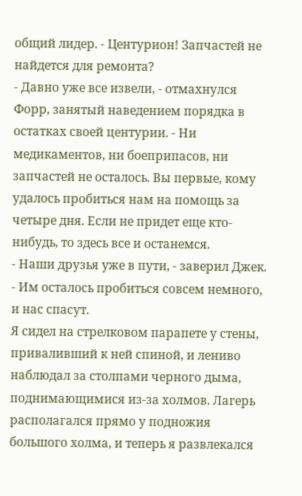общий лидер. - Центурион! Запчастей не найдется для ремонта?
- Давно уже все извели, - отмахнулся Форр, занятый наведением порядка в остатках своей центурии. - Ни медикаментов, ни боеприпасов, ни запчастей не осталось. Вы первые, кому удалось пробиться нам на помощь за четыре дня. Если не придет еще кто-нибудь, то здесь все и останемся.
- Наши друзья уже в пути, - заверил Джек. - Им осталось пробиться совсем немного, и нас спасут.
Я сидел на стрелковом парапете у стены, приваливший к ней спиной, и лениво наблюдал за столпами черного дыма, поднимающимися из-за холмов. Лагерь располагался прямо у подножия большого холма, и теперь я развлекался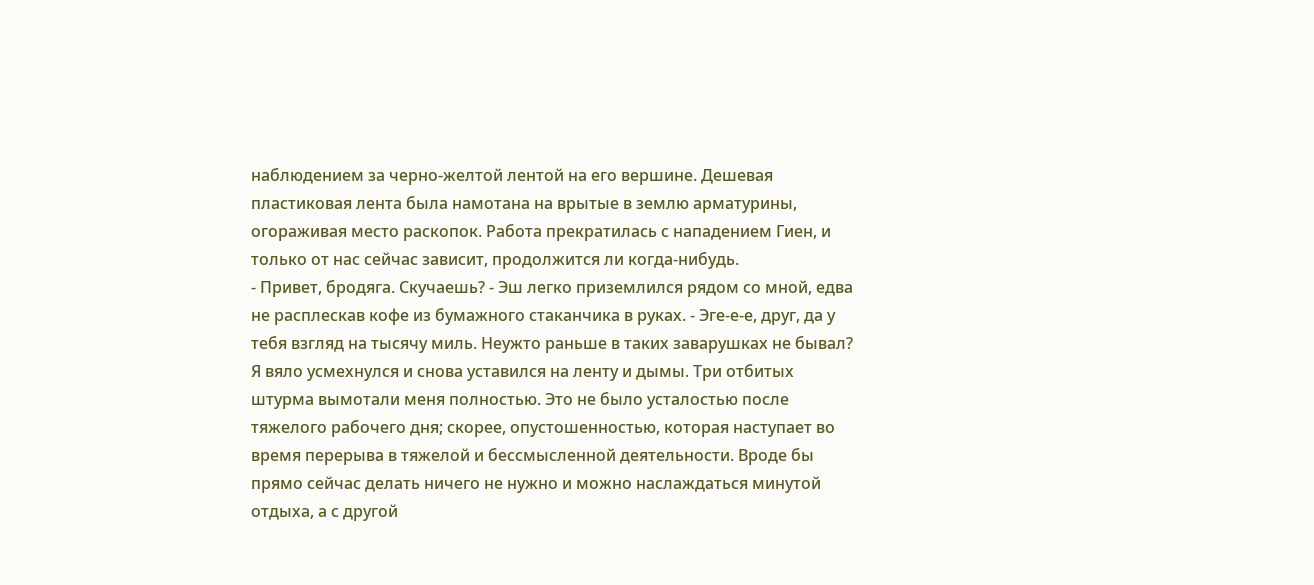наблюдением за черно-желтой лентой на его вершине. Дешевая пластиковая лента была намотана на врытые в землю арматурины, огораживая место раскопок. Работа прекратилась с нападением Гиен, и только от нас сейчас зависит, продолжится ли когда-нибудь.
- Привет, бродяга. Скучаешь? - Эш легко приземлился рядом со мной, едва не расплескав кофе из бумажного стаканчика в руках. - Эге-е-е, друг, да у тебя взгляд на тысячу миль. Неужто раньше в таких заварушках не бывал?
Я вяло усмехнулся и снова уставился на ленту и дымы. Три отбитых штурма вымотали меня полностью. Это не было усталостью после тяжелого рабочего дня; скорее, опустошенностью, которая наступает во время перерыва в тяжелой и бессмысленной деятельности. Вроде бы прямо сейчас делать ничего не нужно и можно наслаждаться минутой отдыха, а с другой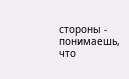стороны - понимаешь, что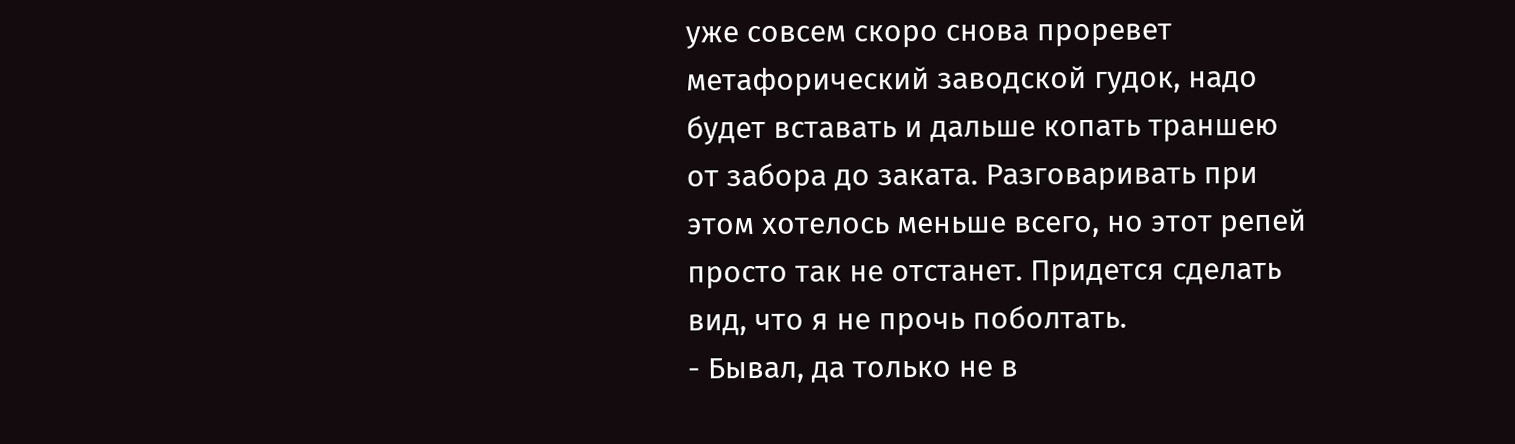уже совсем скоро снова проревет метафорический заводской гудок, надо будет вставать и дальше копать траншею от забора до заката. Разговаривать при этом хотелось меньше всего, но этот репей просто так не отстанет. Придется сделать вид, что я не прочь поболтать.
- Бывал, да только не в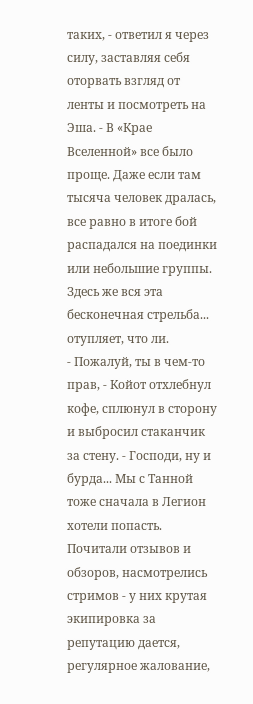таких, - ответил я через силу, заставляя себя оторвать взгляд от ленты и посмотреть на Эша. - В «Крае Вселенной» все было проще. Даже если там тысяча человек дралась, все равно в итоге бой распадался на поединки или небольшие группы. Здесь же вся эта бесконечная стрельба... отупляет, что ли.
- Пожалуй, ты в чем-то прав, - Койот отхлебнул кофе, сплюнул в сторону и выбросил стаканчик за стену. - Господи, ну и бурда... Мы с Танной тоже сначала в Легион хотели попасть. Почитали отзывов и обзоров, насмотрелись стримов - у них крутая экипировка за репутацию дается, регулярное жалование,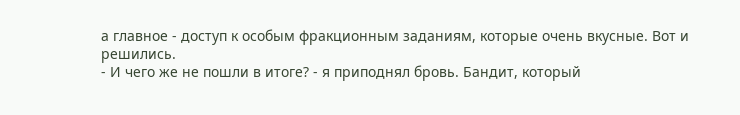а главное - доступ к особым фракционным заданиям, которые очень вкусные. Вот и решились.
- И чего же не пошли в итоге? - я приподнял бровь. Бандит, который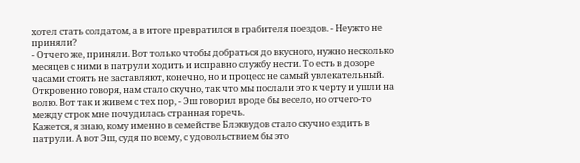хотел стать солдатом, а в итоге превратился в грабителя поездов. - Неужто не приняли?
- Отчего же, приняли. Вот только чтобы добраться до вкусного, нужно несколько месяцев с ними в патрули ходить и исправно службу нести. То есть в дозоре часами стоять не заставляют, конечно, но и процесс не самый увлекательный. Откровенно говоря, нам стало скучно, так что мы послали это к черту и ушли на волю. Вот так и живем с тех пор, - Эш говорил вроде бы весело, но отчего-то между строк мне почудилась странная горечь.
Кажется, я знаю, кому именно в семействе Блэквудов стало скучно ездить в патрули. А вот Эш, судя по всему, с удовольствием бы это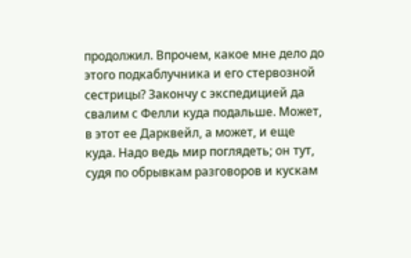продолжил. Впрочем, какое мне дело до этого подкаблучника и его стервозной сестрицы? Закончу с экспедицией да свалим с Фелли куда подальше. Может, в этот ее Дарквейл, а может, и еще куда. Надо ведь мир поглядеть; он тут, судя по обрывкам разговоров и кускам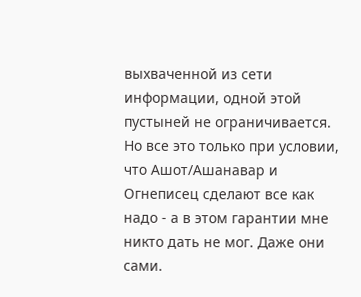выхваченной из сети информации, одной этой пустыней не ограничивается.
Но все это только при условии, что Ашот/Ашанавар и Огнеписец сделают все как надо - а в этом гарантии мне никто дать не мог. Даже они сами.